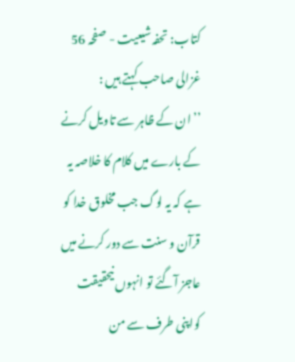کتاب: تحفہ شیعیت - صفحہ 56
غزالی صاحب کہتے ہیں :
’’ ان کے ظاہر سے تاویل کرنے کے بارے میں کلام کا خلاصہ یہ ہے کہ یہ لوگ جب مخلوق خدا کو قرآن و سنت سے دور کرنے میں عاجز آگئے تو انہوں نیحقیقت کواپنی طرف سے من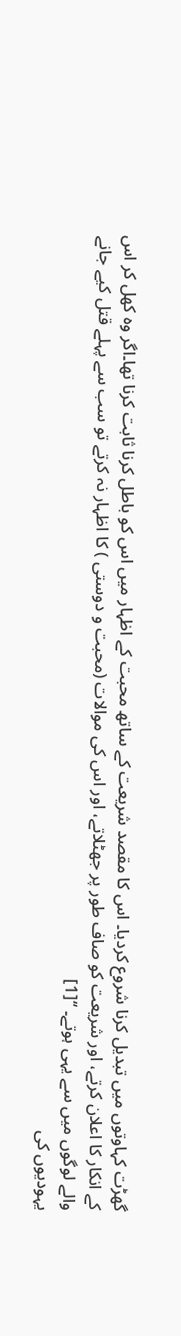گھڑت کہاوتوں میں تبدیل کرنا شروع کردیا۔ اس کا مقصد شریعت کے ساتھ محبت کے اظہار میں اس کو باطل کرنا ثابت کرنا تھا۔اگر وہ کھل کر اس کے انکار کا اعلان کرتے، اور شریعت کو صاف طور پر جھٹلاتے، اور اس کی موالات (محبت و دوستی ) کا اظہار نہ کرتے تو سب سے پہلے قتل کیے جانے والے لوگوں میں سے یہی ہوتے۔ ‘‘[1]
یہودیوں کی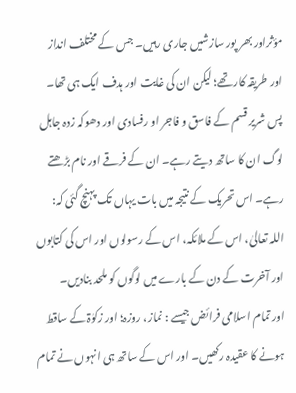مؤثراور بھر پور سازشیں جاری رہیں۔ جس کے مختلف انداز اور طریقہ کار تھے؛ لیکن ان کی غایت اور ہدف ایک ہی تھا۔
پس شریر قسم کے فاسق و فاجر او رفسادی اور دھوکہ زدہ جاہل لوگ ان کا ساتھ دیتے رہے۔ ان کے فرقے اور نام بڑھتے رہے۔ اس تحریک کے نتیجہ میں بات یہاں تک پہنچ گئی کہ: اللہ تعالیٰ، اس کے ملائکہ، اس کے رسولوں اور اس کی کتابوں اور آخرت کے دن کے بارے میں لوگوں کو ملحد بنادیں۔
اور تمام اسلامی فرائض جیسے : نماز، روزہ؛ اور زکوٰۃ کے ساقط ہونے کا عقیدہ رکھیں۔ اور اس کے ساتھ ہی انہوں نے تمام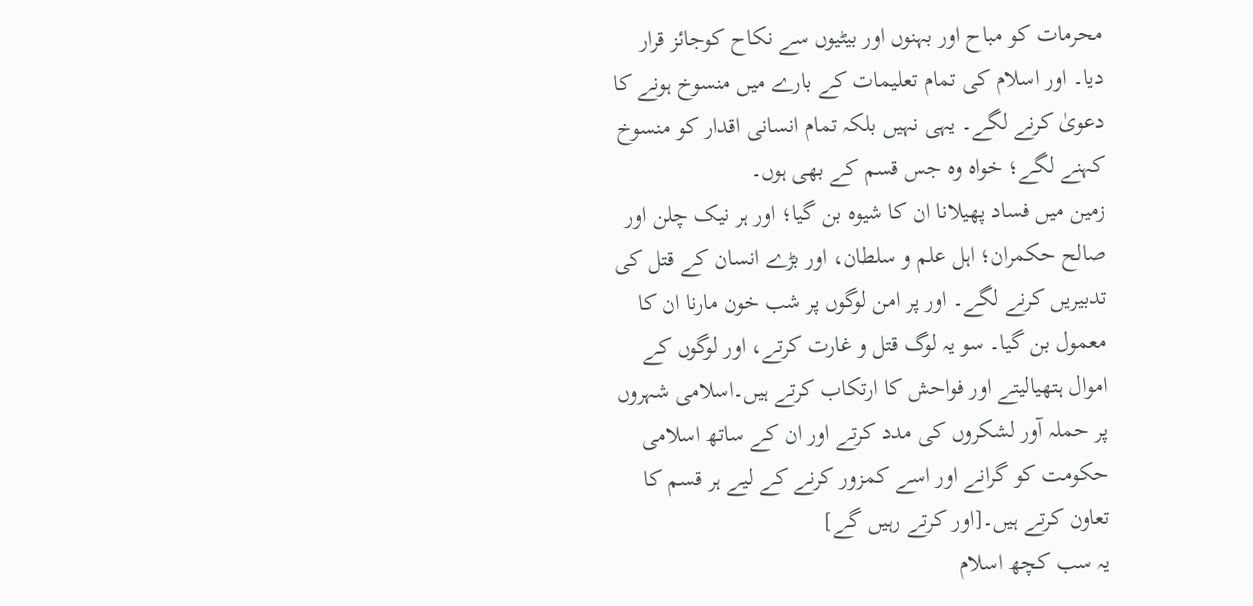محرمات کو مباح اور بہنوں اور بیٹیوں سے نکاح کوجائز قرار دیا۔ اور اسلام کی تمام تعلیمات کے بارے میں منسوخ ہونے کا دعویٰ کرنے لگے۔ یہی نہیں بلکہ تمام انسانی اقدار کو منسوخ کہنے لگے؛ خواہ وہ جس قسم کے بھی ہوں۔
زمین میں فساد پھیلانا ان کا شیوہ بن گیا؛ اور ہر نیک چلن اور صالح حکمران؛ اہل علم و سلطان، اور بڑے انسان کے قتل کی تدبیریں کرنے لگے۔ اور پر امن لوگوں پر شب خون مارنا ان کا معمول بن گیا۔ سو یہ لوگ قتل و غارت کرتے، اور لوگوں کے اموال ہتھیالیتے اور فواحش کا ارتکاب کرتے ہیں۔اسلامی شہروں پر حملہ آور لشکروں کی مدد کرتے اور ان کے ساتھ اسلامی حکومت کو گرانے اور اسے کمزور کرنے کے لیے ہر قسم کا تعاون کرتے ہیں۔[اور کرتے رہیں گے]
یہ سب کچھ اسلام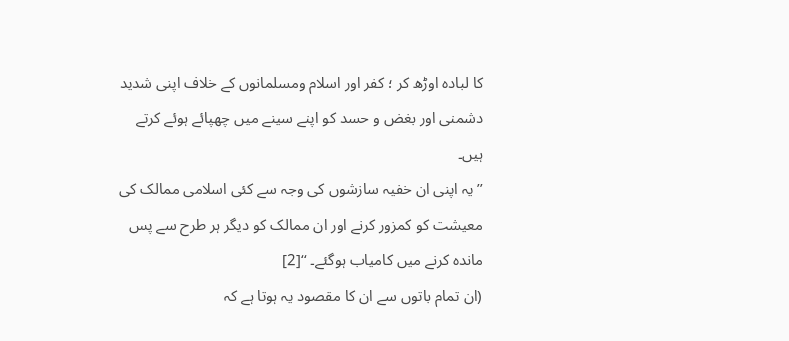کا لبادہ اوڑھ کر ؛ کفر اور اسلام ومسلمانوں کے خلاف اپنی شدید دشمنی اور بغض و حسد کو اپنے سینے میں چھپائے ہوئے کرتے ہیں۔
’’یہ اپنی ان خفیہ سازشوں کی وجہ سے کئی اسلامی ممالک کی معیشت کو کمزور کرنے اور ان ممالک کو دیگر ہر طرح سے پس ماندہ کرنے میں کامیاب ہوگئے۔ ‘‘[2]
(ان تمام باتوں سے ان کا مقصود یہ ہوتا ہے کہ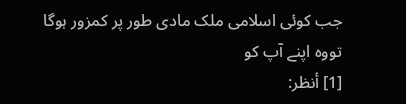جب کوئی اسلامی ملک مادی طور پر کمزور ہوگا تووہ اپنے آپ کو
[1] أنظر: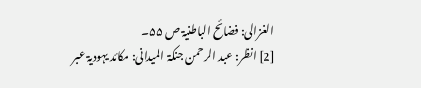الغزالی: فضائح الباطنیۃ ص ۵۵۔
[2] انظر: عبد الرحمن جنکۃ المیدانی: مکائد یہودیۃ عبر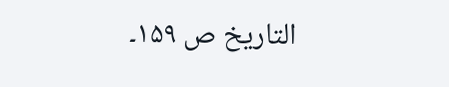التاریخ ص ۱۵۹۔